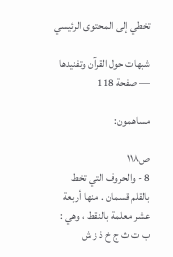تخطي إلى المحتوى الرئيسي

شبهات حول القرآن وتفنيدها — صفحة 118

مساهمون:

ص١١٨
8 - والحروف التي تخط بالقلم قسمان . منها أربعة عشر معلمة بالنقط ، وهي : ب ت ث ج خ ذ ز ش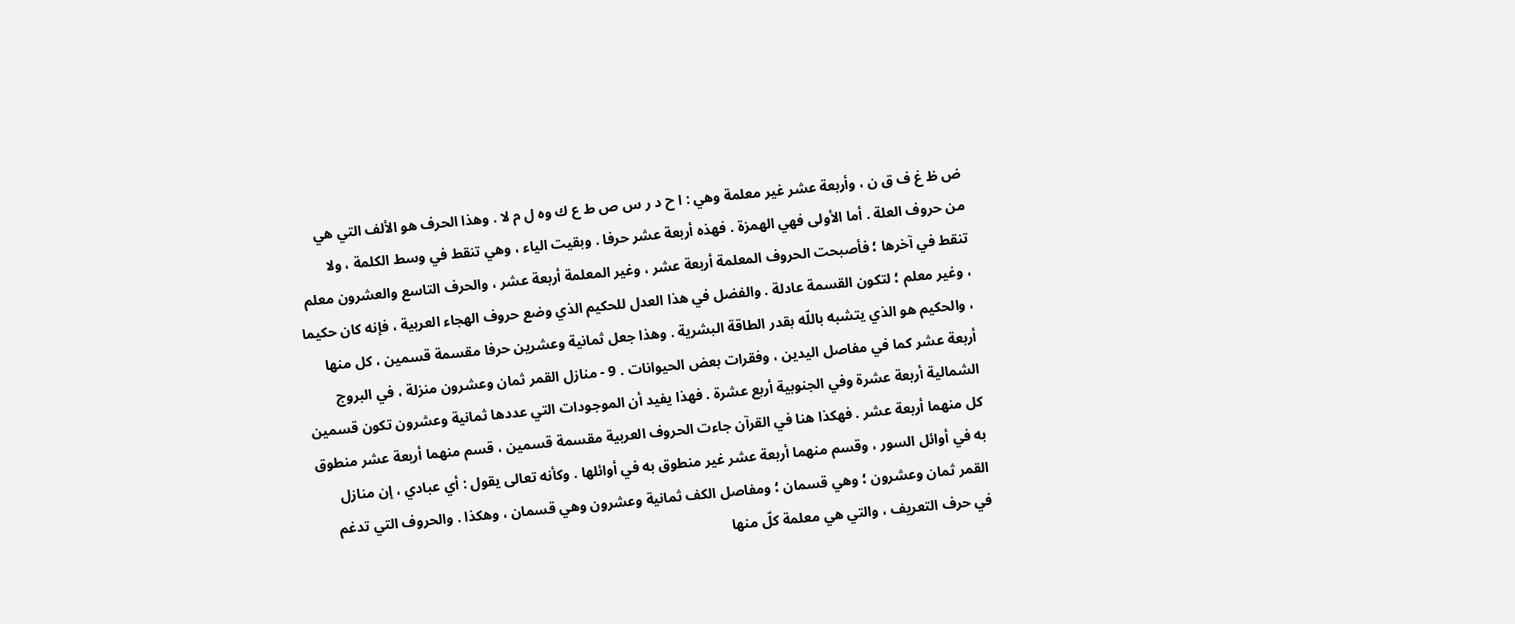ض ظ غ ف ق ن ، وأربعة عشر غير معلمة وهي : ا ح د ر س ص ط ع ك وه ل م لا . وهذا الحرف هو الألف التي هي من حروف العلة . أما الأولى فهي الهمزة . فهذه أربعة عشر حرفا . وبقيت الياء ، وهي تنقط في وسط الكلمة ، ولا تنقط في آخرها ؛ فأصبحت الحروف المعلمة أربعة عشر ، وغير المعلمة أربعة عشر ، والحرف التاسع والعشرون معلم ، وغير معلم ؛ لتكون القسمة عادلة . والفضل في هذا العدل للحكيم الذي وضع حروف الهجاء العربية ، فإنه كان حكيما ، والحكيم هو الذي يتشبه باللّه بقدر الطاقة البشرية . وهذا جعل ثمانية وعشرين حرفا مقسمة قسمين ، كل منها أربعة عشر كما في مفاصل اليدين ، وفقرات بعض الحيوانات . 9 - منازل القمر ثمان وعشرون منزلة ، في البروج الشمالية أربعة عشرة وفي الجنوبية أربع عشرة . فهذا يفيد أن الموجودات التي عددها ثمانية وعشرون تكون قسمين كل منهما أربعة عشر . فهكذا هنا في القرآن جاءت الحروف العربية مقسمة قسمين ، قسم منهما أربعة عشر منطوق به في أوائل السور ، وقسم منهما أربعة عشر غير منطوق به في أوائلها . وكأنه تعالى يقول : أي عبادي ، إن منازل القمر ثمان وعشرون ؛ وهي قسمان ؛ ومفاصل الكف ثمانية وعشرون وهي قسمان ، وهكذا . والحروف التي تدغم في حرف التعريف ، والتي هي معلمة كلّ منها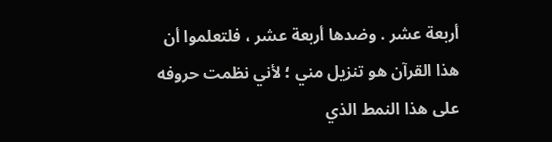أربعة عشر . وضدها أربعة عشر ، فلتعلموا أن هذا القرآن هو تنزيل مني ؛ لأني نظمت حروفه على هذا النمط الذي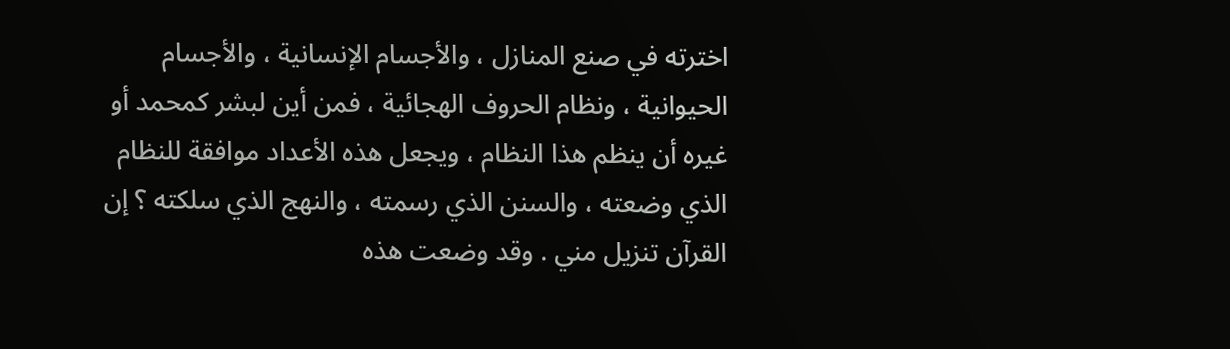اخترته في صنع المنازل ، والأجسام الإنسانية ، والأجسام الحيوانية ، ونظام الحروف الهجائية ، فمن أين لبشر كمحمد أو غيره أن ينظم هذا النظام ، ويجعل هذه الأعداد موافقة للنظام الذي وضعته ، والسنن الذي رسمته ، والنهج الذي سلكته ؟ إن القرآن تنزيل مني . وقد وضعت هذه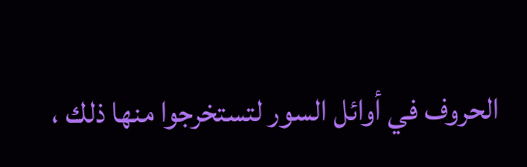الحروف في أوائل السور لتستخرجوا منها ذلك ،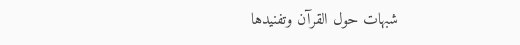شبهات حول القرآن وتفنيدها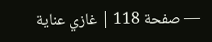— صفحة 118 | غازي عناية